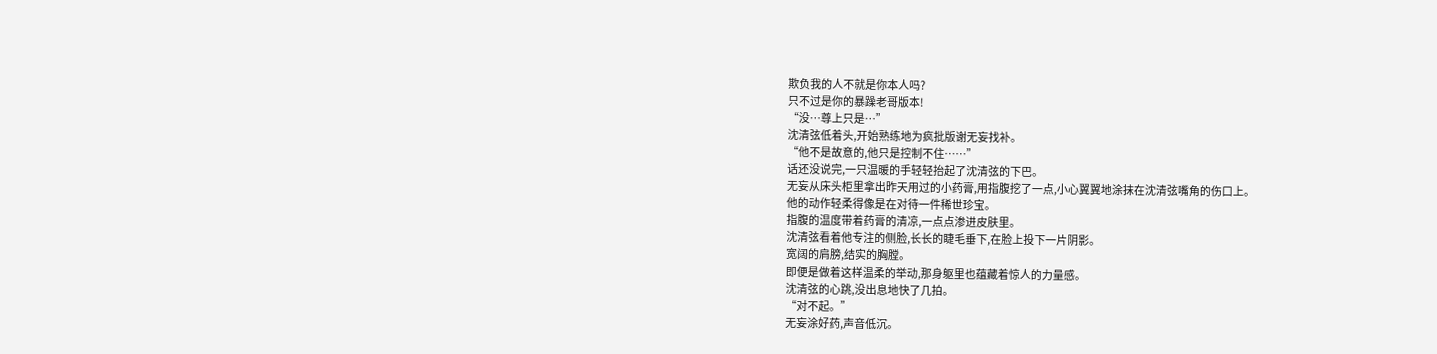欺负我的人不就是你本人吗?
只不过是你的暴躁老哥版本!
“没…尊上只是…”
沈清弦低着头,开始熟练地为疯批版谢无妄找补。
“他不是故意的,他只是控制不住……”
话还没说完,一只温暖的手轻轻抬起了沈清弦的下巴。
无妄从床头柜里拿出昨天用过的小药膏,用指腹挖了一点,小心翼翼地涂抹在沈清弦嘴角的伤口上。
他的动作轻柔得像是在对待一件稀世珍宝。
指腹的温度带着药膏的清凉,一点点渗进皮肤里。
沈清弦看着他专注的侧脸,长长的睫毛垂下,在脸上投下一片阴影。
宽阔的肩膀,结实的胸膛。
即便是做着这样温柔的举动,那身躯里也蕴藏着惊人的力量感。
沈清弦的心跳,没出息地快了几拍。
“对不起。”
无妄涂好药,声音低沉。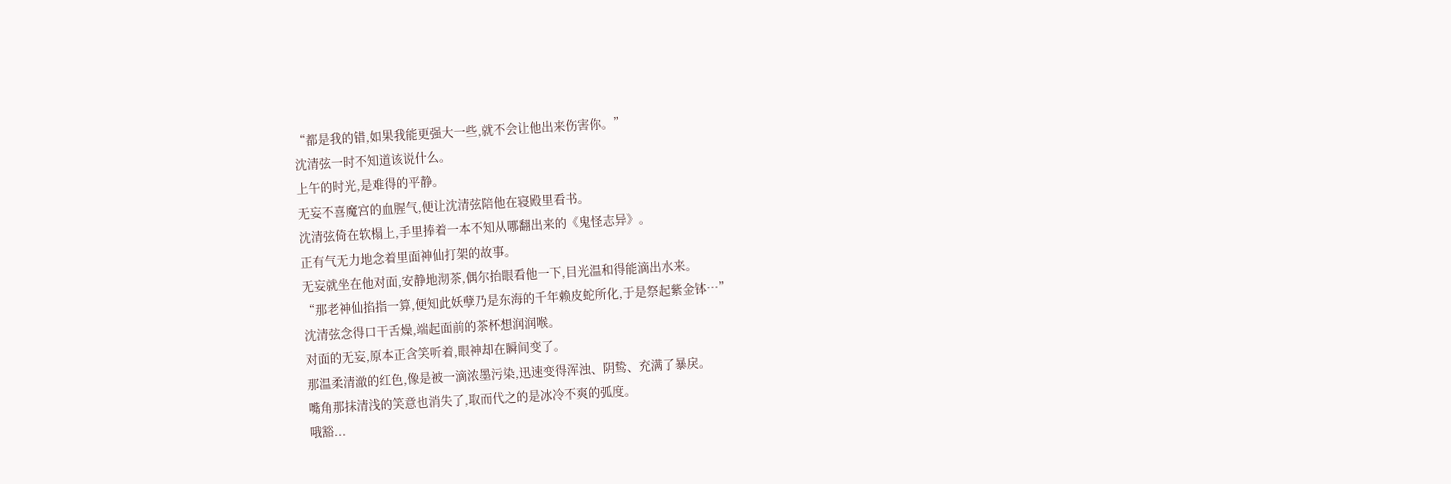“都是我的错,如果我能更强大一些,就不会让他出来伤害你。”
沈清弦一时不知道该说什么。
上午的时光,是难得的平静。
无妄不喜魔宫的血腥气,便让沈清弦陪他在寝殿里看书。
沈清弦倚在软榻上,手里捧着一本不知从哪翻出来的《鬼怪志异》。
正有气无力地念着里面神仙打架的故事。
无妄就坐在他对面,安静地沏茶,偶尔抬眼看他一下,目光温和得能滴出水来。
“那老神仙掐指一算,便知此妖孽乃是东海的千年赖皮蛇所化,于是祭起紫金钵…”
沈清弦念得口干舌燥,端起面前的茶杯想润润喉。
对面的无妄,原本正含笑听着,眼神却在瞬间变了。
那温柔清澈的红色,像是被一滴浓墨污染,迅速变得浑浊、阴鸷、充满了暴戾。
嘴角那抹清浅的笑意也消失了,取而代之的是冰冷不爽的弧度。
哦豁...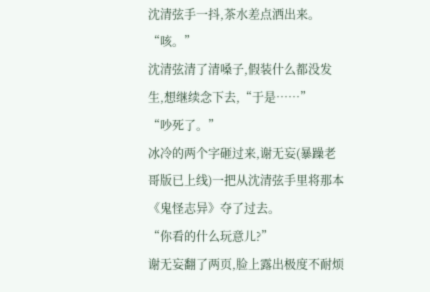沈清弦手一抖,茶水差点洒出来。
“咳。”
沈清弦清了清嗓子,假装什么都没发生,想继续念下去,“于是……”
“吵死了。”
冰冷的两个字砸过来,谢无妄(暴躁老哥版已上线)一把从沈清弦手里将那本《鬼怪志异》夺了过去。
“你看的什么玩意儿?”
谢无妄翻了两页,脸上露出极度不耐烦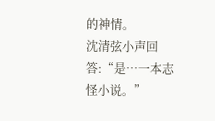的神情。
沈清弦小声回答:“是…一本志怪小说。”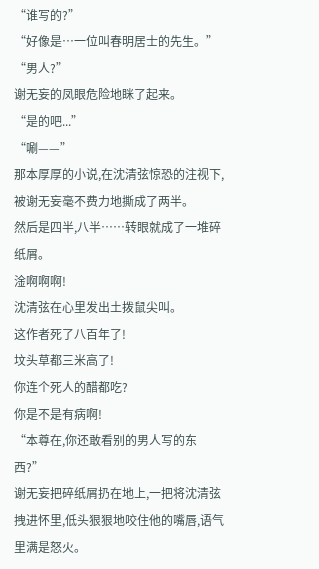“谁写的?”
“好像是…一位叫春明居士的先生。”
“男人?”
谢无妄的凤眼危险地眯了起来。
“是的吧...”
“唰——”
那本厚厚的小说,在沈清弦惊恐的注视下,被谢无妄毫不费力地撕成了两半。
然后是四半,八半……转眼就成了一堆碎纸屑。
淦啊啊啊!
沈清弦在心里发出土拨鼠尖叫。
这作者死了八百年了!
坟头草都三米高了!
你连个死人的醋都吃?
你是不是有病啊!
“本尊在,你还敢看别的男人写的东西?”
谢无妄把碎纸屑扔在地上,一把将沈清弦拽进怀里,低头狠狠地咬住他的嘴唇,语气里满是怒火。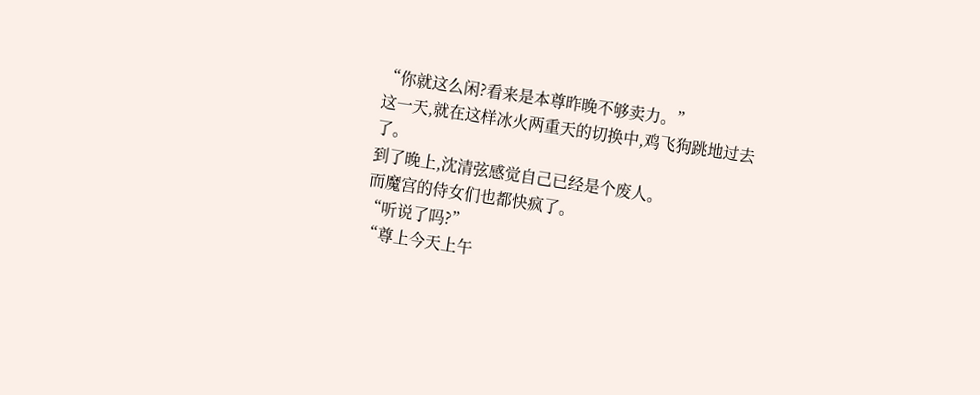“你就这么闲?看来是本尊昨晚不够卖力。”
这一天,就在这样冰火两重天的切换中,鸡飞狗跳地过去了。
到了晚上,沈清弦感觉自己已经是个废人。
而魔宫的侍女们也都快疯了。
“听说了吗?”
“尊上今天上午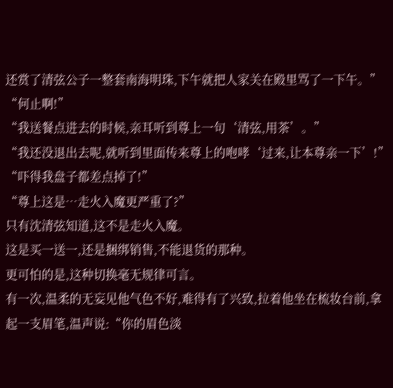还赏了清弦公子一整套南海明珠,下午就把人家关在殿里骂了一下午。”
“何止啊!”
“我送餐点进去的时候,亲耳听到尊上一句‘清弦,用茶’。”
“我还没退出去呢,就听到里面传来尊上的咆哮‘过来,让本尊亲一下’!”
“吓得我盘子都差点掉了!”
“尊上这是…走火入魔更严重了?”
只有沈清弦知道,这不是走火入魔。
这是买一送一,还是捆绑销售,不能退货的那种。
更可怕的是,这种切换毫无规律可言。
有一次,温柔的无妄见他气色不好,难得有了兴致,拉着他坐在梳妆台前,拿起一支眉笔,温声说:“你的眉色淡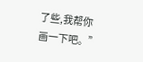了些,我帮你画一下吧。”